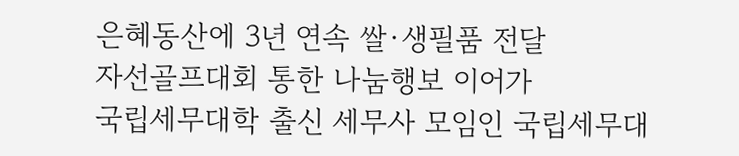은혜동산에 3년 연속 쌀·생필품 전달
자선골프대회 통한 나눔행보 이어가
국립세무대학 출신 세무사 모임인 국립세무대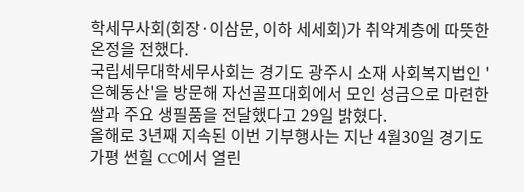학세무사회(회장·이삼문, 이하 세세회)가 취약계층에 따뜻한 온정을 전했다.
국립세무대학세무사회는 경기도 광주시 소재 사회복지법인 '은혜동산'을 방문해 자선골프대회에서 모인 성금으로 마련한 쌀과 주요 생필품을 전달했다고 29일 밝혔다.
올해로 3년째 지속된 이번 기부행사는 지난 4월30일 경기도 가평 썬힐 CC에서 열린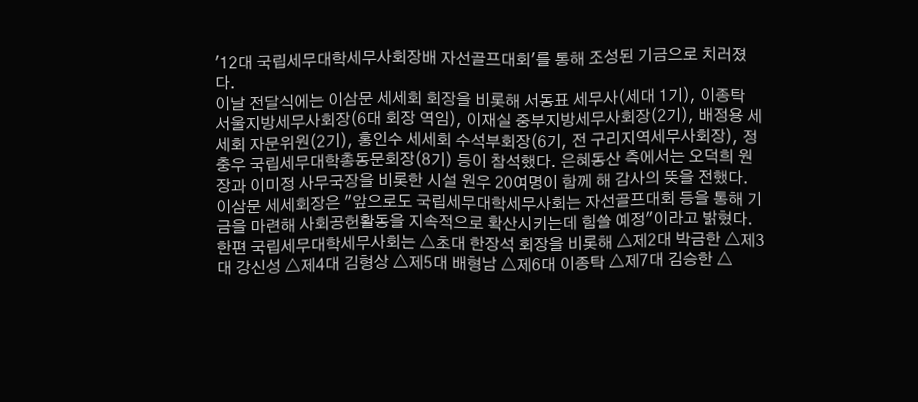'12대 국립세무대학세무사회장배 자선골프대회'를 통해 조성된 기금으로 치러졌다.
이날 전달식에는 이삼문 세세회 회장을 비롯해 서동표 세무사(세대 1기), 이종탁 서울지방세무사회장(6대 회장 역임), 이재실 중부지방세무사회장(2기), 배정용 세세회 자문위원(2기), 홍인수 세세회 수석부회장(6기, 전 구리지역세무사회장), 정충우 국립세무대학총동문회장(8기) 등이 참석했다. 은혜동산 측에서는 오덕희 원장과 이미정 사무국장을 비롯한 시설 원우 20여명이 함께 해 감사의 뜻을 전했다.
이삼문 세세회장은 "앞으로도 국립세무대학세무사회는 자선골프대회 등을 통해 기금을 마련해 사회공헌활동을 지속적으로 확산시키는데 힘쓸 예정"이라고 밝혔다.
한편 국립세무대학세무사회는 △초대 한장석 회장을 비롯해 △제2대 박금한 △제3대 강신성 △제4대 김형상 △제5대 배형남 △제6대 이종탁 △제7대 김승한 △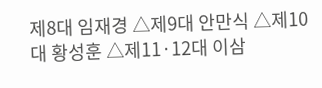제8대 임재경 △제9대 안만식 △제10대 황성훈 △제11·12대 이삼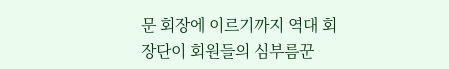문 회장에 이르기까지 역대 회장단이 회원들의 심부름꾼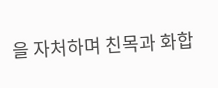을 자처하며 친목과 화합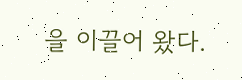을 이끌어 왔다.